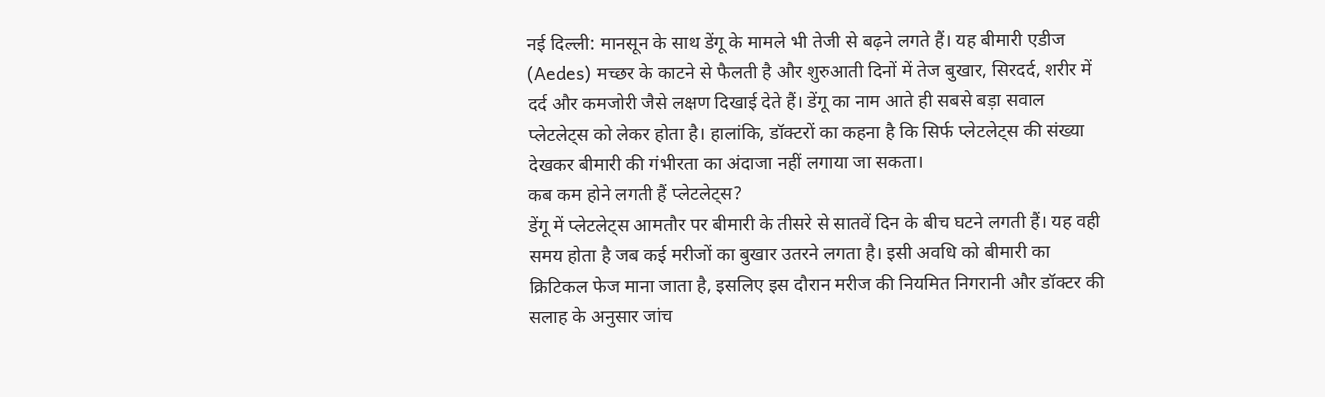नई दिल्ली: मानसून के साथ डेंगू के मामले भी तेजी से बढ़ने लगते हैं। यह बीमारी एडीज (Aedes) मच्छर के काटने से फैलती है और शुरुआती दिनों में तेज बुखार, सिरदर्द, शरीर में दर्द और कमजोरी जैसे लक्षण दिखाई देते हैं। डेंगू का नाम आते ही सबसे बड़ा सवाल प्लेटलेट्स को लेकर होता है। हालांकि, डॉक्टरों का कहना है कि सिर्फ प्लेटलेट्स की संख्या देखकर बीमारी की गंभीरता का अंदाजा नहीं लगाया जा सकता।
कब कम होने लगती हैं प्लेटलेट्स?
डेंगू में प्लेटलेट्स आमतौर पर बीमारी के तीसरे से सातवें दिन के बीच घटने लगती हैं। यह वही समय होता है जब कई मरीजों का बुखार उतरने लगता है। इसी अवधि को बीमारी का क्रिटिकल फेज माना जाता है, इसलिए इस दौरान मरीज की नियमित निगरानी और डॉक्टर की सलाह के अनुसार जांच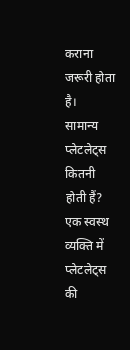कराना जरूरी होता है।
सामान्य प्लेटलेट्स कितनी होती हैं?
एक स्वस्थ व्यक्ति में प्लेटलेट्स की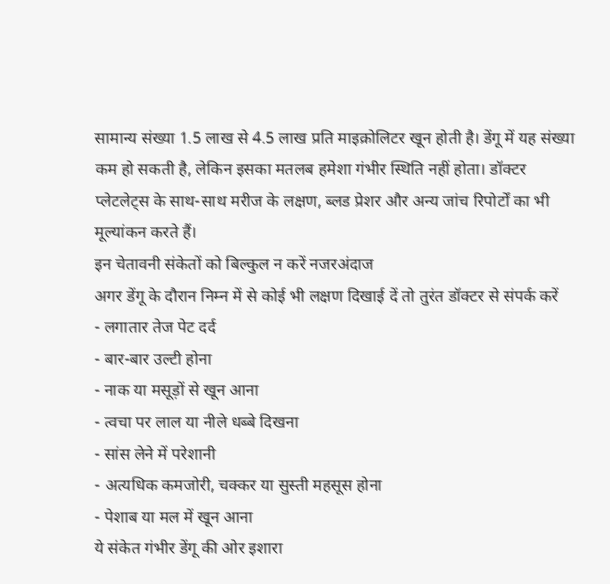सामान्य संख्या 1.5 लाख से 4.5 लाख प्रति माइक्रोलिटर खून होती है। डेंगू में यह संख्या कम हो सकती है, लेकिन इसका मतलब हमेशा गंभीर स्थिति नहीं होता। डॉक्टर प्लेटलेट्स के साथ-साथ मरीज के लक्षण, ब्लड प्रेशर और अन्य जांच रिपोर्टों का भी मूल्यांकन करते हैं।
इन चेतावनी संकेतों को बिल्कुल न करें नजरअंदाज
अगर डेंगू के दौरान निम्न में से कोई भी लक्षण दिखाई दें तो तुरंत डॉक्टर से संपर्क करें
- लगातार तेज पेट दर्द
- बार-बार उल्टी होना
- नाक या मसूड़ों से खून आना
- त्वचा पर लाल या नीले धब्बे दिखना
- सांस लेने में परेशानी
- अत्यधिक कमजोरी, चक्कर या सुस्ती महसूस होना
- पेशाब या मल में खून आना
ये संकेत गंभीर डेंगू की ओर इशारा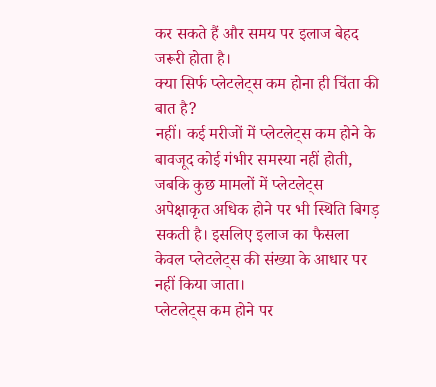कर सकते हैं और समय पर इलाज बेहद जरूरी होता है।
क्या सिर्फ प्लेटलेट्स कम होना ही चिंता की बात है?
नहीं। कई मरीजों में प्लेटलेट्स कम होने के बावजूद कोई गंभीर समस्या नहीं होती, जबकि कुछ मामलों में प्लेटलेट्स अपेक्षाकृत अधिक होने पर भी स्थिति बिगड़ सकती है। इसलिए इलाज का फैसला केवल प्लेटलेट्स की संख्या के आधार पर नहीं किया जाता।
प्लेटलेट्स कम होने पर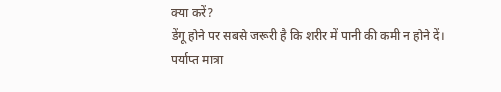क्या करें?
डेंगू होने पर सबसे जरूरी है कि शरीर में पानी की कमी न होने दें। पर्याप्त मात्रा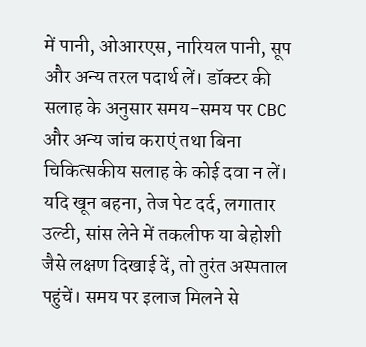में पानी, ओआरएस, नारियल पानी, सूप और अन्य तरल पदार्थ लें। डॉक्टर की सलाह के अनुसार समय-समय पर CBC और अन्य जांच कराएं तथा बिना चिकित्सकीय सलाह के कोई दवा न लें। यदि खून बहना, तेज पेट दर्द, लगातार उल्टी, सांस लेने में तकलीफ या बेहोशी जैसे लक्षण दिखाई दें, तो तुरंत अस्पताल पहुंचें। समय पर इलाज मिलने से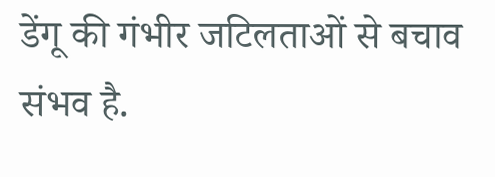डेंगू की गंभीर जटिलताओं से बचाव संभव है.